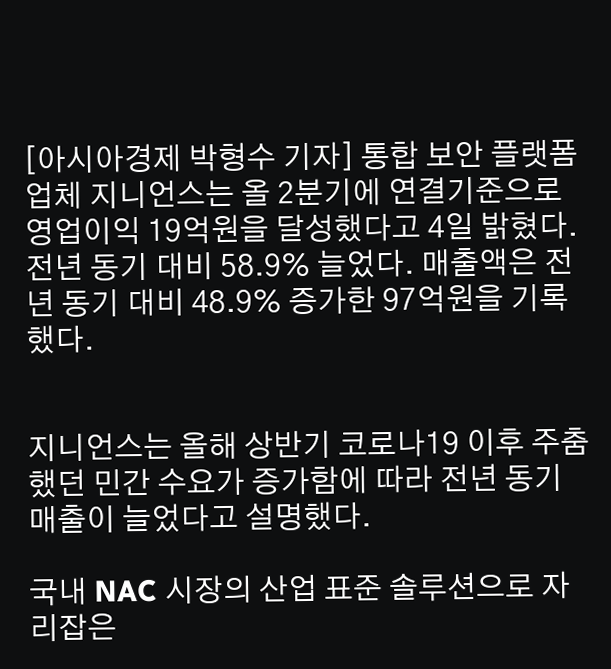[아시아경제 박형수 기자] 통합 보안 플랫폼 업체 지니언스는 올 2분기에 연결기준으로 영업이익 19억원을 달성했다고 4일 밝혔다. 전년 동기 대비 58.9% 늘었다. 매출액은 전년 동기 대비 48.9% 증가한 97억원을 기록했다.


지니언스는 올해 상반기 코로나19 이후 주춤했던 민간 수요가 증가함에 따라 전년 동기 매출이 늘었다고 설명했다.

국내 NAC 시장의 산업 표준 솔루션으로 자리잡은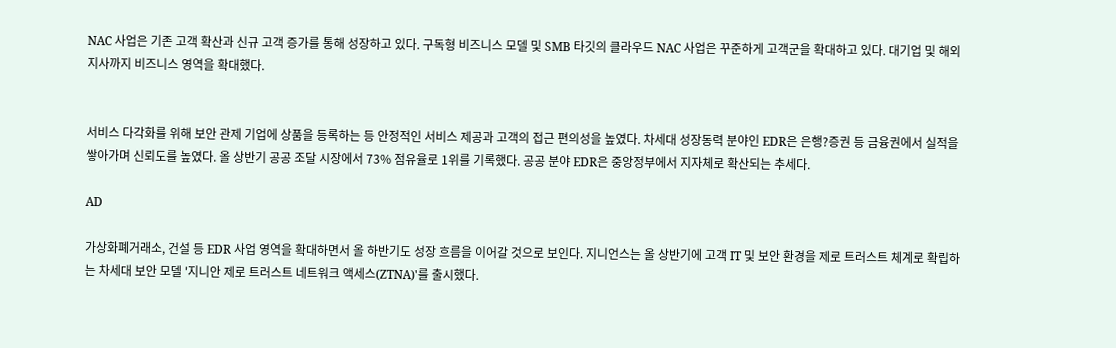NAC 사업은 기존 고객 확산과 신규 고객 증가를 통해 성장하고 있다. 구독형 비즈니스 모델 및 SMB 타깃의 클라우드 NAC 사업은 꾸준하게 고객군을 확대하고 있다. 대기업 및 해외 지사까지 비즈니스 영역을 확대했다.


서비스 다각화를 위해 보안 관제 기업에 상품을 등록하는 등 안정적인 서비스 제공과 고객의 접근 편의성을 높였다. 차세대 성장동력 분야인 EDR은 은행?증권 등 금융권에서 실적을 쌓아가며 신뢰도를 높였다. 올 상반기 공공 조달 시장에서 73% 점유율로 1위를 기록했다. 공공 분야 EDR은 중앙정부에서 지자체로 확산되는 추세다.

AD

가상화폐거래소, 건설 등 EDR 사업 영역을 확대하면서 올 하반기도 성장 흐름을 이어갈 것으로 보인다. 지니언스는 올 상반기에 고객 IT 및 보안 환경을 제로 트러스트 체계로 확립하는 차세대 보안 모델 '지니안 제로 트러스트 네트워크 액세스(ZTNA)'를 출시했다.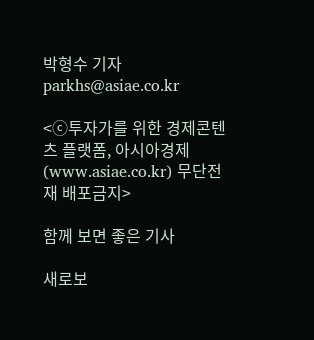박형수 기자 parkhs@asiae.co.kr

<ⓒ투자가를 위한 경제콘텐츠 플랫폼, 아시아경제(www.asiae.co.kr) 무단전재 배포금지>

함께 보면 좋은 기사

새로보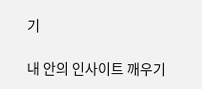기

내 안의 인사이트 깨우기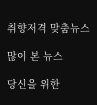취향저격 맞춤뉴스

많이 본 뉴스

당신을 위한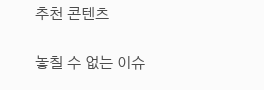추천 콘텐츠

놓칠 수 없는 이슈